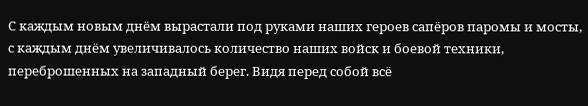С каждым новым днём вырастали под руками наших героев сапёров паромы и мосты, с каждым днём увеличивалось количество наших войск и боевой техники, переброшенных на западный берег. Видя перед собой всё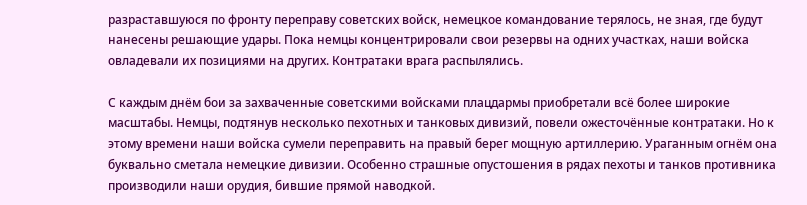разраставшуюся по фронту переправу советских войск, немецкое командование терялось, не зная, где будут нанесены решающие удары. Пока немцы концентрировали свои резервы на одних участках, наши войска овладевали их позициями на других. Контратаки врага распылялись.

С каждым днём бои за захваченные советскими войсками плацдармы приобретали всё более широкие масштабы. Немцы, подтянув несколько пехотных и танковых дивизий, повели ожесточённые контратаки. Но к этому времени наши войска сумели переправить на правый берег мощную артиллерию. Ураганным огнём она буквально сметала немецкие дивизии. Особенно страшные опустошения в рядах пехоты и танков противника производили наши орудия, бившие прямой наводкой.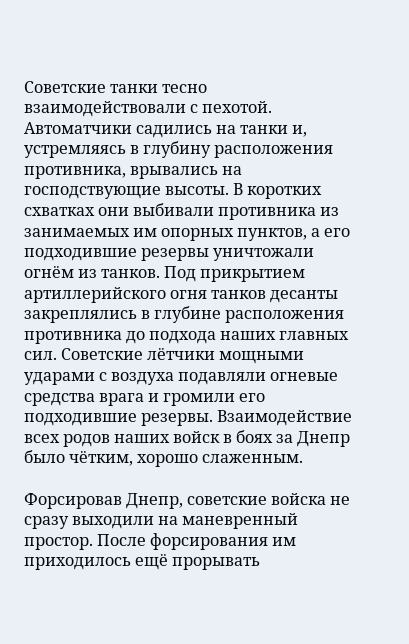Советские танки тесно взаимодействовали с пехотой. Автоматчики садились на танки и, устремляясь в глубину расположения противника, врывались на господствующие высоты. В коротких схватках они выбивали противника из занимаемых им опорных пунктов, а его подходившие резервы уничтожали огнём из танков. Под прикрытием артиллерийского огня танков десанты закреплялись в глубине расположения противника до подхода наших главных сил. Советские лётчики мощными ударами с воздуха подавляли огневые средства врага и громили его подходившие резервы. Взаимодействие всех родов наших войск в боях за Днепр было чётким, хорошо слаженным.

Форсировав Днепр, советские войска не сразу выходили на маневренный простор. После форсирования им приходилось ещё прорывать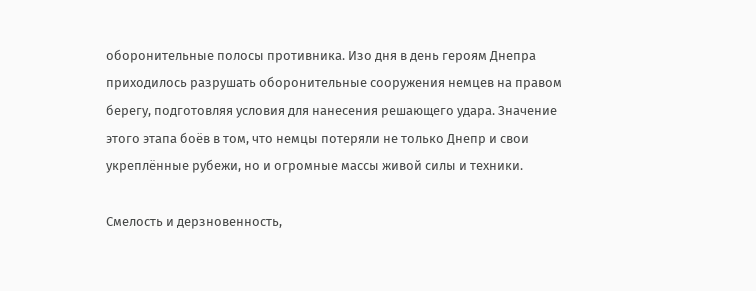оборонительные полосы противника. Изо дня в день героям Днепра приходилось разрушать оборонительные сооружения немцев на правом берегу, подготовляя условия для нанесения решающего удара. Значение этого этапа боёв в том, что немцы потеряли не только Днепр и свои укреплённые рубежи, но и огромные массы живой силы и техники.

Смелость и дерзновенность,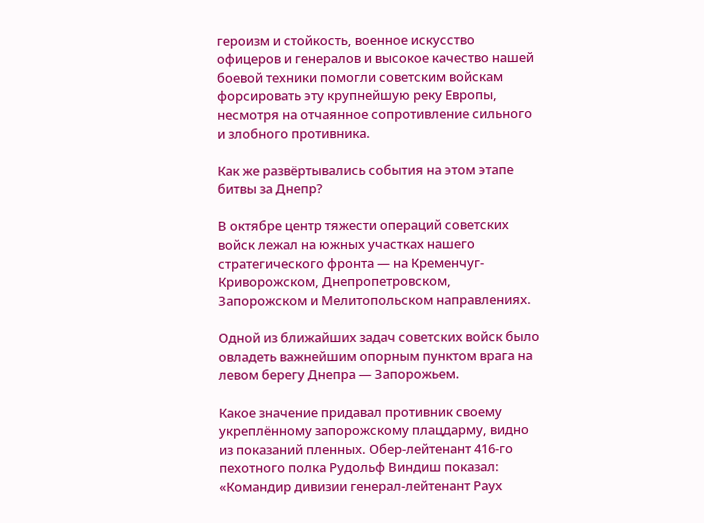героизм и стойкость, военное искусство офицеров и генералов и высокое качество нашей боевой техники помогли советским войскам форсировать эту крупнейшую реку Европы, несмотря на отчаянное сопротивление сильного и злобного противника.

Как же развёртывались события на этом этапе битвы за Днепр?

В октябре центр тяжести операций советских войск лежал на южных участках нашего стратегического фронта — на Кременчуг-Криворожском, Днепропетровском, Запорожском и Мелитопольском направлениях.

Одной из ближайших задач советских войск было овладеть важнейшим опорным пунктом врага на левом берегу Днепра — Запорожьем.

Какое значение придавал противник своему укреплённому запорожскому плацдарму, видно из показаний пленных. Обер-лейтенант 416-го пехотного полка Рудольф Виндиш показал: «Командир дивизии генерал-лейтенант Раух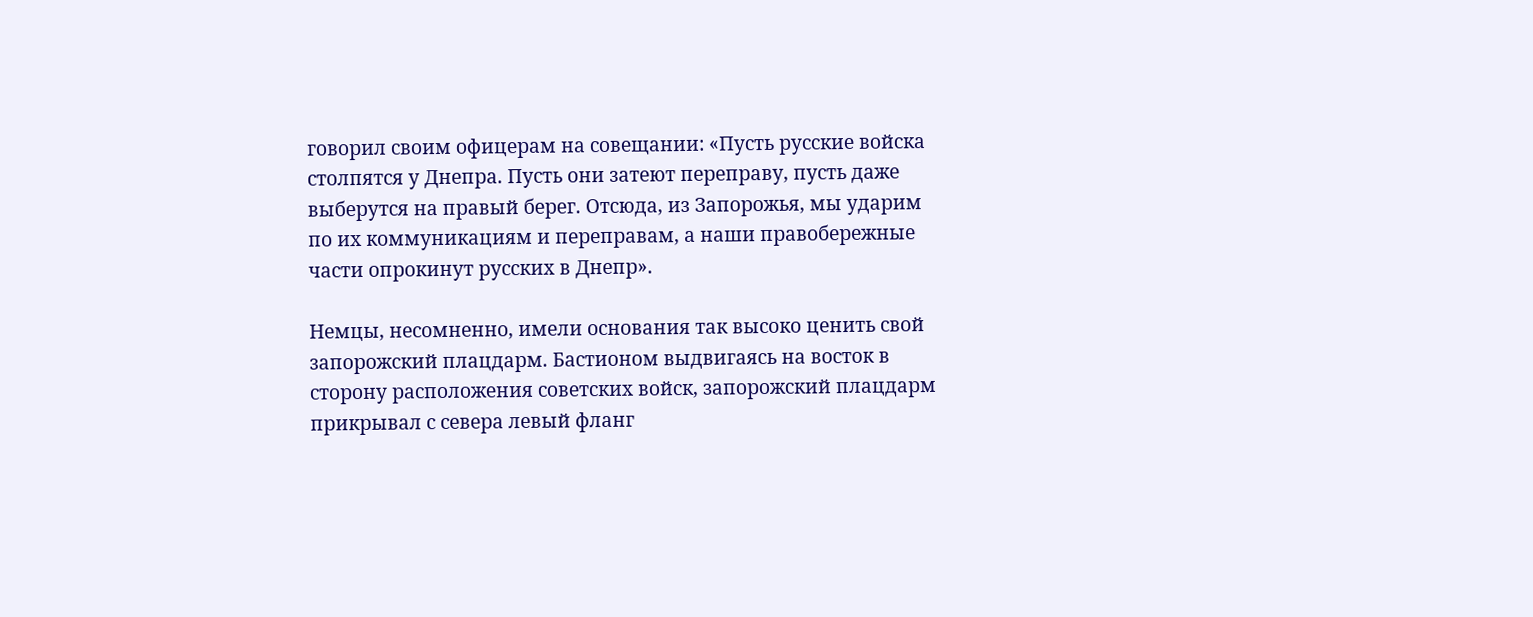говорил своим офицерам на совещании: «Пусть русские войска столпятся у Днепра. Пусть они затеют переправу, пусть даже выберутся на правый берег. Отсюда, из Запорожья, мы ударим по их коммуникациям и переправам, а наши правобережные части опрокинут русских в Днепр».

Немцы, несомненно, имели основания так высоко ценить свой запорожский плацдарм. Бастионом выдвигаясь на восток в сторону расположения советских войск, запорожский плацдарм прикрывал с севера левый фланг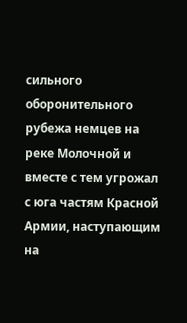сильного оборонительного рубежа немцев на реке Молочной и вместе с тем угрожал с юга частям Красной Армии, наступающим на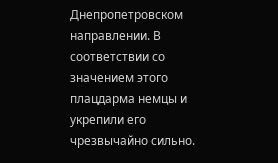Днепропетровском направлении. В соответствии со значением этого плацдарма немцы и укрепили его чрезвычайно сильно.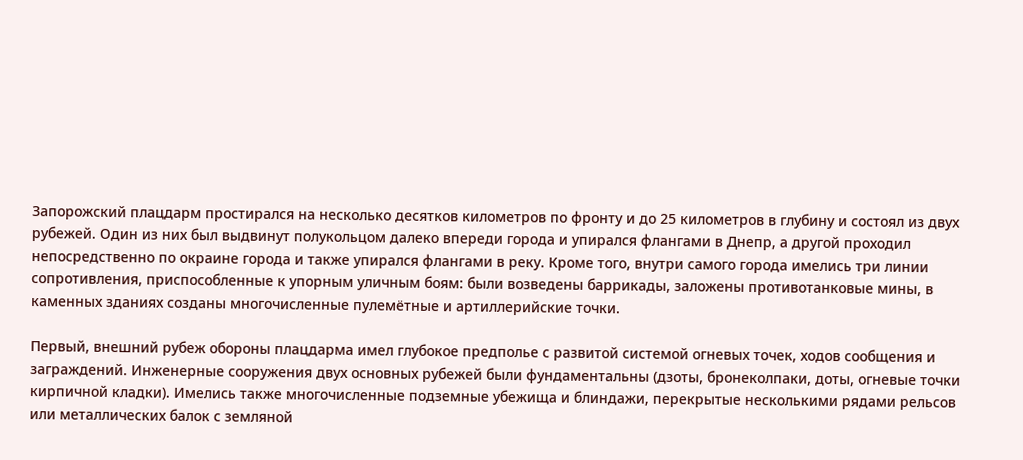Запорожский плацдарм простирался на несколько десятков километров по фронту и до 25 километров в глубину и состоял из двух рубежей. Один из них был выдвинут полукольцом далеко впереди города и упирался флангами в Днепр, а другой проходил непосредственно по окраине города и также упирался флангами в реку. Кроме того, внутри самого города имелись три линии сопротивления, приспособленные к упорным уличным боям: были возведены баррикады, заложены противотанковые мины, в каменных зданиях созданы многочисленные пулемётные и артиллерийские точки.

Первый, внешний рубеж обороны плацдарма имел глубокое предполье с развитой системой огневых точек, ходов сообщения и заграждений. Инженерные сооружения двух основных рубежей были фундаментальны (дзоты, бронеколпаки, доты, огневые точки кирпичной кладки). Имелись также многочисленные подземные убежища и блиндажи, перекрытые несколькими рядами рельсов или металлических балок с земляной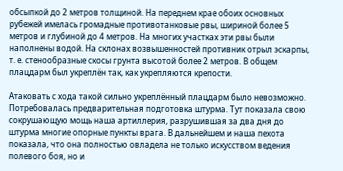обсыпкой до 2 метров толщиной. На переднем крае обоих основных рубежей имелась громадные противотанковые рвы, шириной более 5 метров и глубиной до 4 метров. На многих участках эти рвы были наполнены водой. На склонах возвышенностей противник отрыл эскарпы, т. е. стенообразные скосы грунта высотой более 2 метров. В общем плацдарм был укреплён так, как укрепляются крепости.

Атаковать с хода такой сильно укреплённый плацдарм было невозможно. Потребовалась предварительная подготовка штурма. Тут показала свою сокрушающую мощь наша артиллерия, разрушившая за два дня до штурма многие опорные пункты врага. В дальнейшем и наша пехота показала, что она полностью овладела не только искусством ведения полевого боя, но и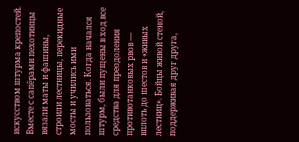искусством штурма крепостей. Вместе с сапёрами пехотинцы вязали маты и фашины, строили лестницы, перекидные мосты и учились ими пользоваться. Когда начался штурм, были пущены в ход все средства для преодоления противотанковых рвов — вплоть до шестов и «живых лестниц». Бойцы живой стеной, поддерживая друг друга,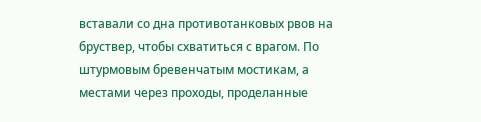вставали со дна противотанковых рвов на бруствер, чтобы схватиться с врагом. По штурмовым бревенчатым мостикам, а местами через проходы, проделанные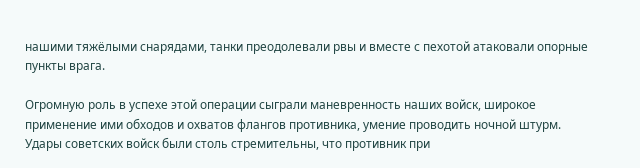нашими тяжёлыми снарядами, танки преодолевали рвы и вместе с пехотой атаковали опорные пункты врага.

Огромную роль в успехе этой операции сыграли маневренность наших войск, широкое применение ими обходов и охватов флангов противника, умение проводить ночной штурм. Удары советских войск были столь стремительны, что противник при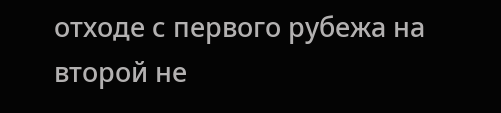отходе с первого рубежа на второй не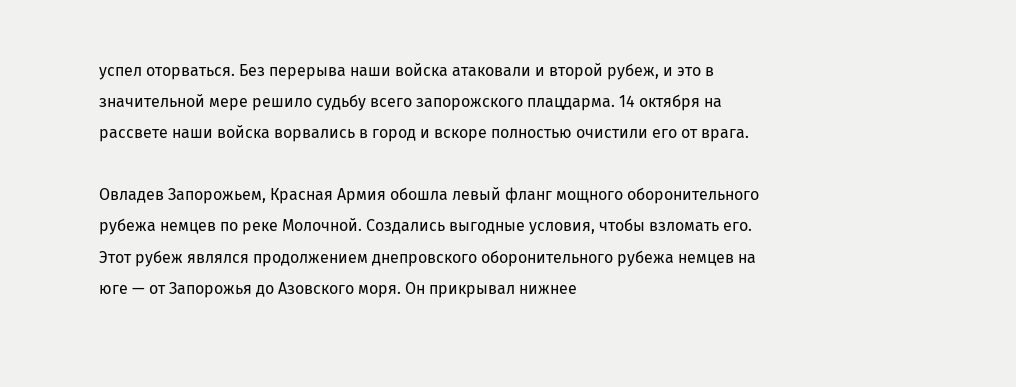успел оторваться. Без перерыва наши войска атаковали и второй рубеж, и это в значительной мере решило судьбу всего запорожского плацдарма. 14 октября на рассвете наши войска ворвались в город и вскоре полностью очистили его от врага.

Овладев Запорожьем, Красная Армия обошла левый фланг мощного оборонительного рубежа немцев по реке Молочной. Создались выгодные условия, чтобы взломать его. Этот рубеж являлся продолжением днепровского оборонительного рубежа немцев на юге — от Запорожья до Азовского моря. Он прикрывал нижнее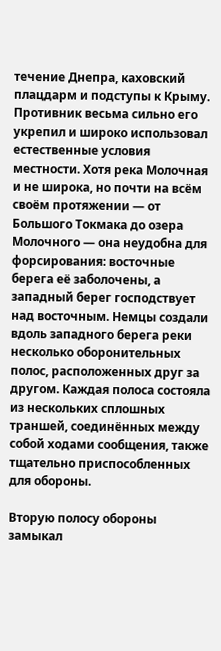течение Днепра, каховский плацдарм и подступы к Крыму. Противник весьма сильно его укрепил и широко использовал естественные условия местности. Хотя река Молочная и не широка, но почти на всём своём протяжении — от Большого Токмака до озера Молочного — она неудобна для форсирования: восточные берега её заболочены, а западный берег господствует над восточным. Немцы создали вдоль западного берега реки несколько оборонительных полос, расположенных друг за другом. Каждая полоса состояла из нескольких сплошных траншей, соединённых между собой ходами сообщения, также тщательно приспособленных для обороны.

Вторую полосу обороны замыкал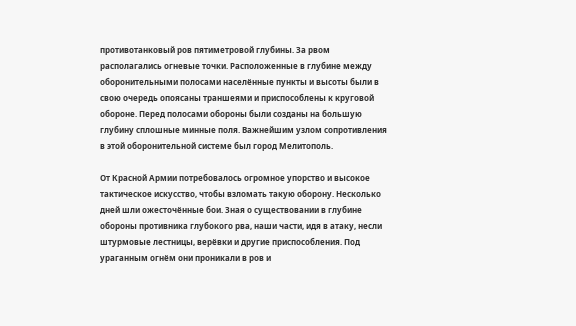противотанковый ров пятиметровой глубины. За рвом располагались огневые точки. Расположенные в глубине между оборонительными полосами населённые пункты и высоты были в свою очередь опоясаны траншеями и приспособлены к круговой обороне. Перед полосами обороны были созданы на большую глубину сплошные минные поля. Важнейшим узлом сопротивления в этой оборонительной системе был город Мелитополь.

От Красной Армии потребовалось огромное упорство и высокое тактическое искусство, чтобы взломать такую оборону. Несколько дней шли ожесточённые бои. Зная о существовании в глубине обороны противника глубокого рва, наши части, идя в атаку, несли штурмовые лестницы, верёвки и другие приспособления. Под ураганным огнём они проникали в ров и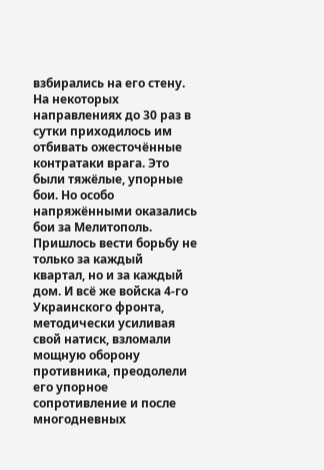взбирались на его стену. На некоторых направлениях до 30 раз в сутки приходилось им отбивать ожесточённые контратаки врага. Это были тяжёлые, упорные бои. Но особо напряжёнными оказались бои за Мелитополь. Пришлось вести борьбу не только за каждый квартал, но и за каждый дом. И всё же войска 4-го Украинского фронта, методически усиливая свой натиск, взломали мощную оборону противника, преодолели его упорное сопротивление и после многодневных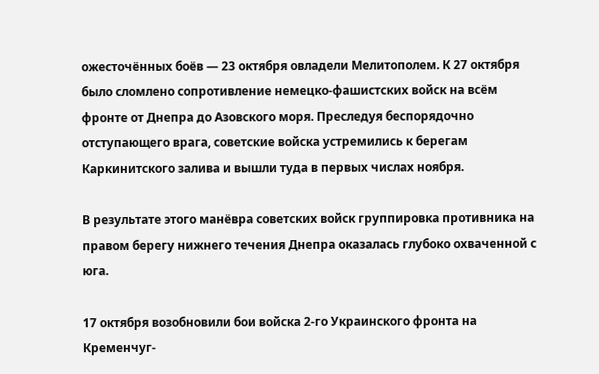ожесточённых боёв — 23 октября овладели Мелитополем. К 27 октября было сломлено сопротивление немецко-фашистских войск на всём фронте от Днепра до Азовского моря. Преследуя беспорядочно отступающего врага, советские войска устремились к берегам Каркинитского залива и вышли туда в первых числах ноября.

В результате этого манёвра советских войск группировка противника на правом берегу нижнего течения Днепра оказалась глубоко охваченной с юга.

17 октября возобновили бои войска 2-го Украинского фронта на Кременчуг-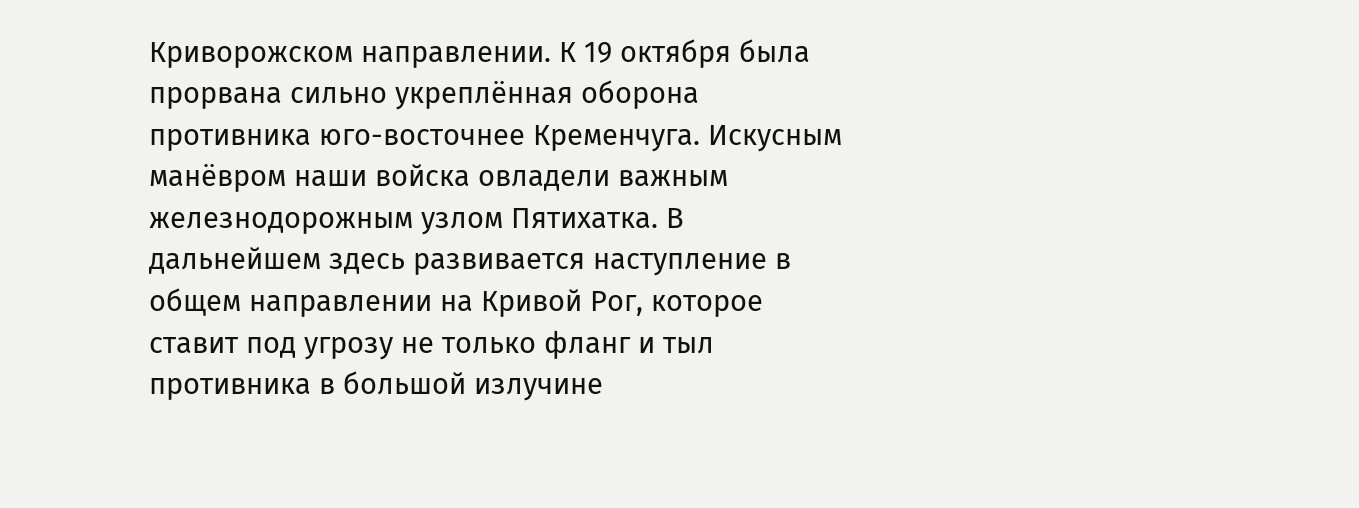Криворожском направлении. К 19 октября была прорвана сильно укреплённая оборона противника юго-восточнее Кременчуга. Искусным манёвром наши войска овладели важным железнодорожным узлом Пятихатка. В дальнейшем здесь развивается наступление в общем направлении на Кривой Рог, которое ставит под угрозу не только фланг и тыл противника в большой излучине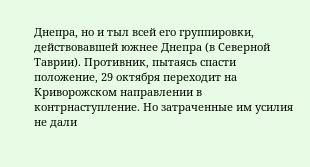Днепра, но и тыл всей его группировки, действовавшей южнее Днепра (в Северной Таврии). Противник, пытаясь спасти положение, 29 октября переходит на Криворожском направлении в контрнаступление. Но затраченные им усилия не дали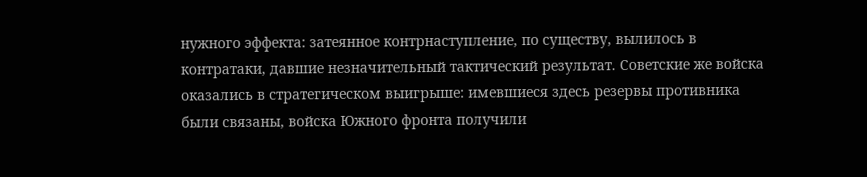нужного эффекта: затеянное контрнаступление, по существу, вылилось в контратаки, давшие незначительный тактический результат. Советские же войска оказались в стратегическом выигрыше: имевшиеся здесь резервы противника были связаны, войска Южного фронта получили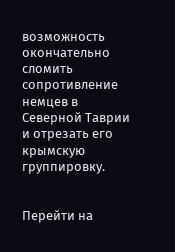возможность окончательно сломить сопротивление немцев в Северной Таврии и отрезать его крымскую группировку.


Перейти на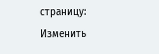страницу:
Изменить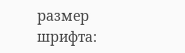размер шрифта: